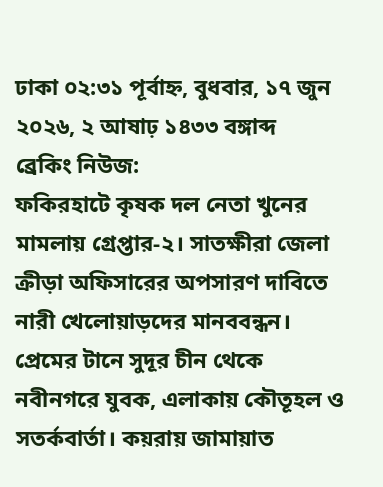ঢাকা ০২:৩১ পূর্বাহ্ন, বুধবার, ১৭ জুন ২০২৬, ২ আষাঢ় ১৪৩৩ বঙ্গাব্দ
ব্রেকিং নিউজ:
ফকিরহাটে কৃষক দল নেতা খুনের মামলায় গ্রেপ্তার-২। সাতক্ষীরা জেলা ক্রীড়া অফিসারের অপসারণ দাবিতে নারী খেলোয়াড়দের মানববন্ধন। প্রেমের টানে সুদূর চীন থেকে নবীনগরে যুবক, এলাকায় কৌতূহল ও সতর্কবার্তা। কয়রায় জামায়াত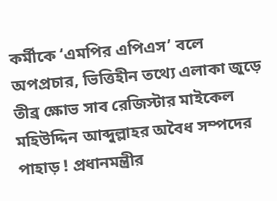কর্মীকে ‘এমপির এপিএস’ বলে অপপ্রচার, ভিত্তিহীন তথ্যে এলাকা জুড়ে তীব্র ক্ষোভ সাব রেজিস্টার মাইকেল মহিউদ্দিন আব্দুল্লাহর অবৈধ সম্পদের পাহাড় ! প্রধানমন্ত্রীর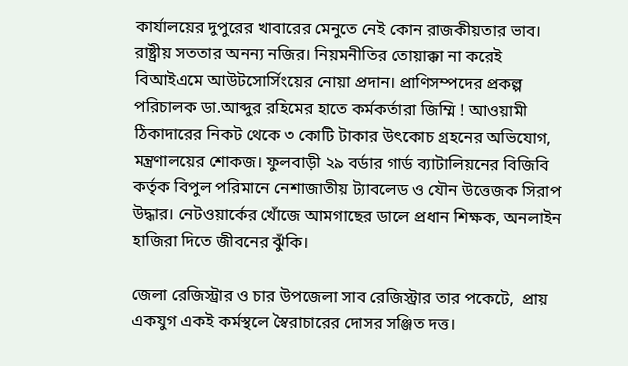কার্যালয়ের দুপুরের খাবারের মেনুতে নেই কোন রাজকীয়তার ভাব। রাষ্ট্রীয় সততার অনন্য নজির। নিয়মনীতির তোয়াক্কা না করেই বিআইএমে আউটসোর্সিংয়ের নোয়া প্রদান। প্রাণিসম্পদের প্রকল্প পরিচালক ডা.আব্দুর রহিমের হাতে কর্মকর্তারা জিম্মি ! আওয়ামী ঠিকাদারের নিকট থেকে ৩ কোটি টাকার উৎকোচ গ্রহনের অভিযোগ, মন্ত্রণালয়ের শোকজ। ফুলবাড়ী ২৯ বর্ডার গার্ড ব্যাটালিয়নের বিজিবি কর্তৃক বিপুল পরিমানে নেশাজাতীয় ট্যাবলেড ও যৌন উত্তেজক সিরাপ উদ্ধার। নেটওয়ার্কের খোঁজে আমগাছের ডালে প্রধান শিক্ষক, অনলাইন হাজিরা দিতে জীবনের ঝুঁকি।

জেলা রেজিস্ট্রার ও চার উপজেলা সাব রেজিস্ট্রার তার পকেটে,  প্রায় একযুগ একই কর্মস্থলে স্বৈরাচারের দোসর সঞ্জিত দত্ত।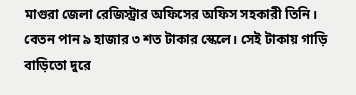মাগুরা জেলা রেজিস্ট্রার অফিসের অফিস সহকারী তিনি। বেতন পান ৯ হাজার ৩ শত টাকার স্কেলে। সেই টাকায় গাড়ি বাড়িতো দুরে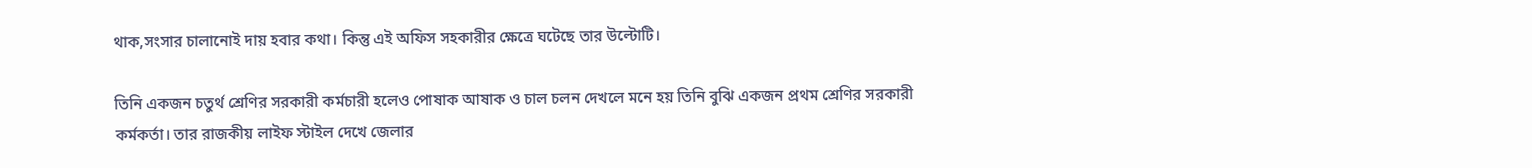থাক,সংসার চালানোই দায় হবার কথা। কিন্তু এই অফিস সহকারীর ক্ষেত্রে ঘটেছে তার উল্টোটি।

তিনি একজন চতুর্থ শ্রেণির সরকারী কর্মচারী হলেও পোষাক আষাক ও চাল চলন দেখলে মনে হয় তিনি বুঝি একজন প্রথম শ্রেণির সরকারী কর্মকর্তা। তার রাজকীয় লাইফ স্টাইল দেখে জেলার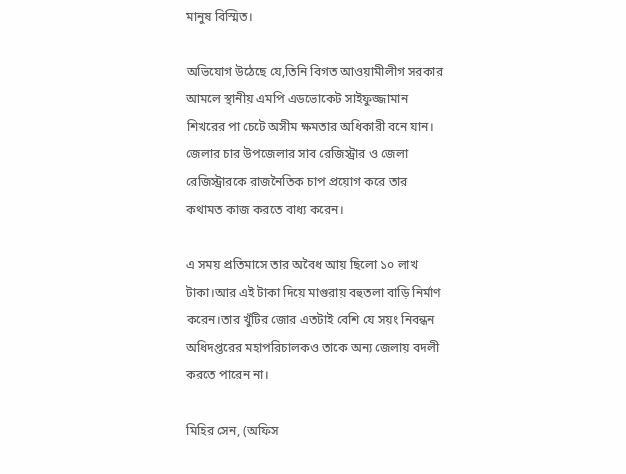মানুষ বিস্মিত।

অভিযোগ উঠেছে যে,তিনি বিগত আওয়ামীলীগ সরকার আমলে স্থানীয় এমপি এডভোকেট সাইফুজ্জামান শিখরের পা চেটে অসীম ক্ষমতার অধিকারী বনে যান। জেলার চার উপজেলার সাব রেজিস্ট্রার ও জেলা রেজিস্ট্রারকে রাজনৈতিক চাপ প্রয়োগ করে তার কথামত কাজ করতে বাধ্য করেন।

এ সময় প্রতিমাসে তার অবৈধ আয় ছিলো ১০ লাখ টাকা।আর এই টাকা দিয়ে মাগুরায় বহুতলা বাড়ি নির্মাণ করেন।তার খুঁটির জোর এতটাই বেশি যে সয়ং নিবন্ধন অধিদপ্তরের মহাপরিচালকও তাকে অন্য জেলায় বদলী করতে পারেন না।

মিহির সেন, (অফিস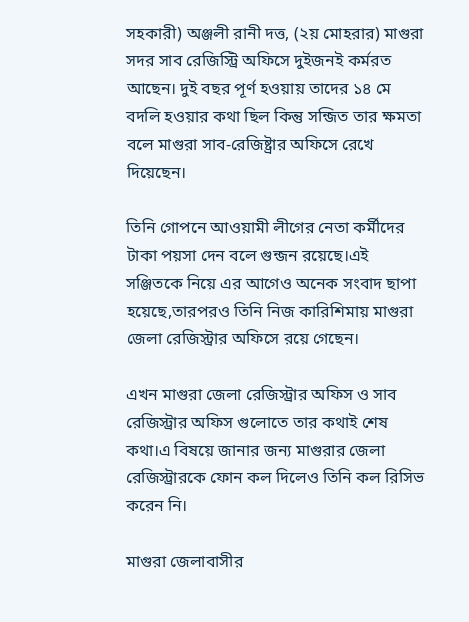সহকারী) অঞ্জলী রানী দত্ত, (২য় মোহরার) মাগুরা সদর সাব রেজিস্ট্রি অফিসে দুইজনই কর্মরত আছেন। দুই বছর পূর্ণ হওয়ায় তাদের ১৪ মে বদলি হওয়ার কথা ছিল কিন্তু সন্জিত তার ক্ষমতা বলে মাগুরা সাব-রেজিষ্ট্রার অফিসে রেখে দিয়েছেন।

তিনি গোপনে আওয়ামী লীগের নেতা কর্মীদের টাকা পয়সা দেন বলে গুন্জন রয়েছে।এই সঞ্জিতকে নিয়ে এর আগেও অনেক সংবাদ ছাপা হয়েছে,তারপরও তিনি নিজ কারিশিমায় মাগুরা জেলা রেজিস্ট্রার অফিসে রয়ে গেছেন।

এখন মাগুরা জেলা রেজিস্ট্রার অফিস ও সাব রেজিস্ট্রার অফিস গুলোতে তার কথাই শেষ কথা।এ বিষয়ে জানার জন্য মাগুরার জেলা রেজিস্ট্রারকে ফোন কল দিলেও তিনি কল রিসিভ করেন নি।

মাগুরা জেলাবাসীর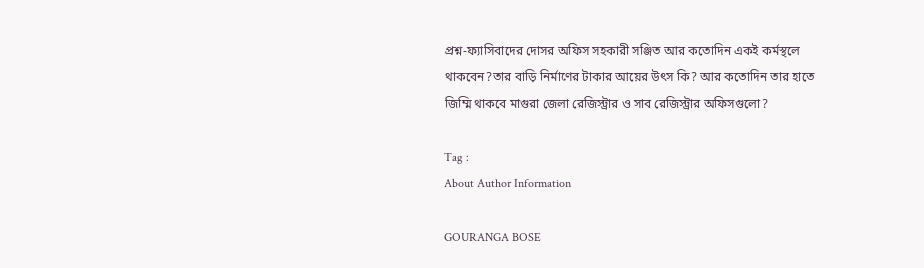প্রশ্ন-ফ্যাসিবাদের দোসর অফিস সহকারী সঞ্জিত আর কতোদিন একই কর্মস্থলে থাকবেন?তার বাড়ি নির্মাণের টাকার আয়ের উৎস কি? আর কতোদিন তার হাতে জিম্মি থাকবে মাগুরা জেলা রেজিস্ট্রার ও সাব রেজিস্ট্রার অফিসগুলো?

Tag :
About Author Information

GOURANGA BOSE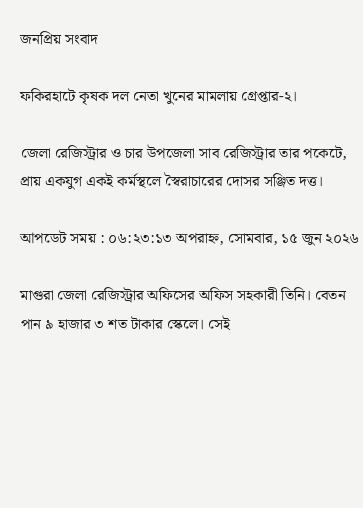জনপ্রিয় সংবাদ

ফকিরহাটে কৃষক দল নেতা খুনের মামলায় গ্রেপ্তার-২।

জেলা রেজিস্ট্রার ও চার উপজেলা সাব রেজিস্ট্রার তার পকেটে,  প্রায় একযুগ একই কর্মস্থলে স্বৈরাচারের দোসর সঞ্জিত দত্ত।

আপডেট সময় : ০৬:২৩:১৩ অপরাহ্ন, সোমবার, ১৫ জুন ২০২৬

মাগুরা জেলা রেজিস্ট্রার অফিসের অফিস সহকারী তিনি। বেতন পান ৯ হাজার ৩ শত টাকার স্কেলে। সেই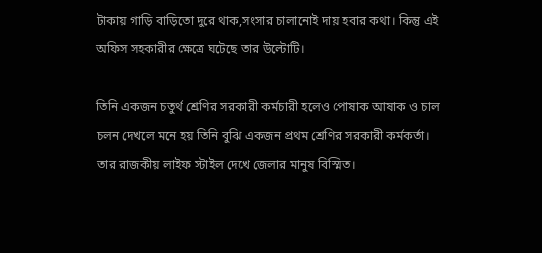টাকায় গাড়ি বাড়িতো দুরে থাক,সংসার চালানোই দায় হবার কথা। কিন্তু এই অফিস সহকারীর ক্ষেত্রে ঘটেছে তার উল্টোটি।

তিনি একজন চতুর্থ শ্রেণির সরকারী কর্মচারী হলেও পোষাক আষাক ও চাল চলন দেখলে মনে হয় তিনি বুঝি একজন প্রথম শ্রেণির সরকারী কর্মকর্তা। তার রাজকীয় লাইফ স্টাইল দেখে জেলার মানুষ বিস্মিত।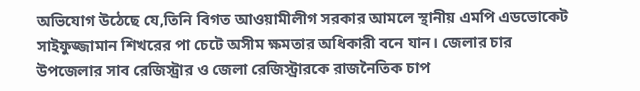অভিযোগ উঠেছে যে,তিনি বিগত আওয়ামীলীগ সরকার আমলে স্থানীয় এমপি এডভোকেট সাইফুজ্জামান শিখরের পা চেটে অসীম ক্ষমতার অধিকারী বনে যান। জেলার চার উপজেলার সাব রেজিস্ট্রার ও জেলা রেজিস্ট্রারকে রাজনৈতিক চাপ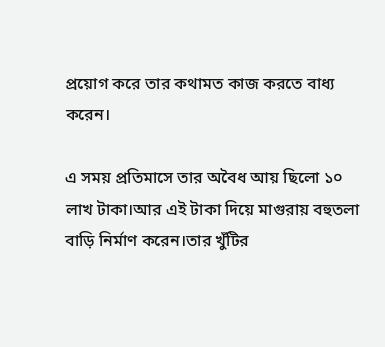প্রয়োগ করে তার কথামত কাজ করতে বাধ্য করেন।

এ সময় প্রতিমাসে তার অবৈধ আয় ছিলো ১০ লাখ টাকা।আর এই টাকা দিয়ে মাগুরায় বহুতলা বাড়ি নির্মাণ করেন।তার খুঁটির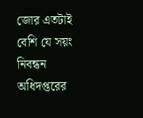জোর এতটাই বেশি যে সয়ং নিবন্ধন অধিদপ্তরের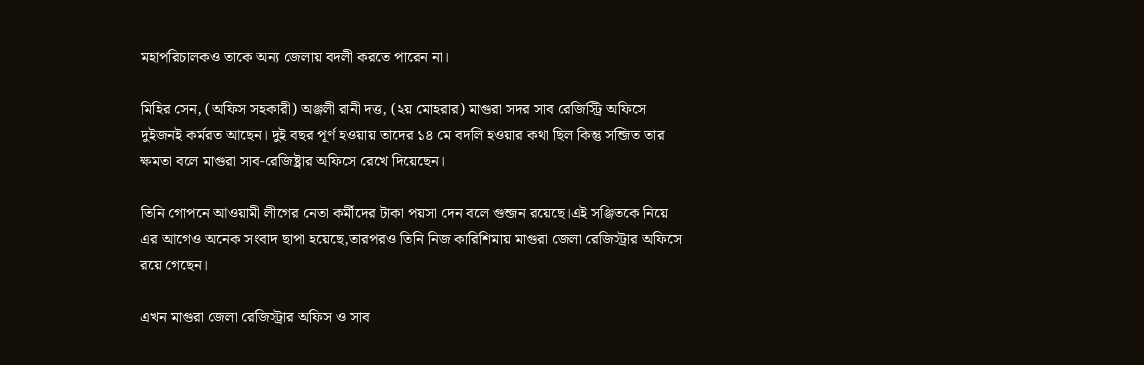মহাপরিচালকও তাকে অন্য জেলায় বদলী করতে পারেন না।

মিহির সেন, (অফিস সহকারী) অঞ্জলী রানী দত্ত, (২য় মোহরার) মাগুরা সদর সাব রেজিস্ট্রি অফিসে দুইজনই কর্মরত আছেন। দুই বছর পূর্ণ হওয়ায় তাদের ১৪ মে বদলি হওয়ার কথা ছিল কিন্তু সন্জিত তার ক্ষমতা বলে মাগুরা সাব-রেজিষ্ট্রার অফিসে রেখে দিয়েছেন।

তিনি গোপনে আওয়ামী লীগের নেতা কর্মীদের টাকা পয়সা দেন বলে গুন্জন রয়েছে।এই সঞ্জিতকে নিয়ে এর আগেও অনেক সংবাদ ছাপা হয়েছে,তারপরও তিনি নিজ কারিশিমায় মাগুরা জেলা রেজিস্ট্রার অফিসে রয়ে গেছেন।

এখন মাগুরা জেলা রেজিস্ট্রার অফিস ও সাব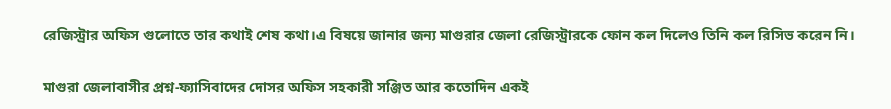রেজিস্ট্রার অফিস গুলোতে তার কথাই শেষ কথা।এ বিষয়ে জানার জন্য মাগুরার জেলা রেজিস্ট্রারকে ফোন কল দিলেও তিনি কল রিসিভ করেন নি।

মাগুরা জেলাবাসীর প্রশ্ন-ফ্যাসিবাদের দোসর অফিস সহকারী সঞ্জিত আর কতোদিন একই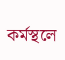কর্মস্থলে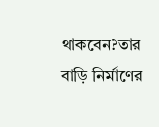থাকবেন?তার বাড়ি নির্মাণের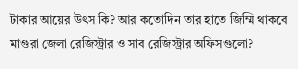টাকার আয়ের উৎস কি? আর কতোদিন তার হাতে জিম্মি থাকবে মাগুরা জেলা রেজিস্ট্রার ও সাব রেজিস্ট্রার অফিসগুলো?